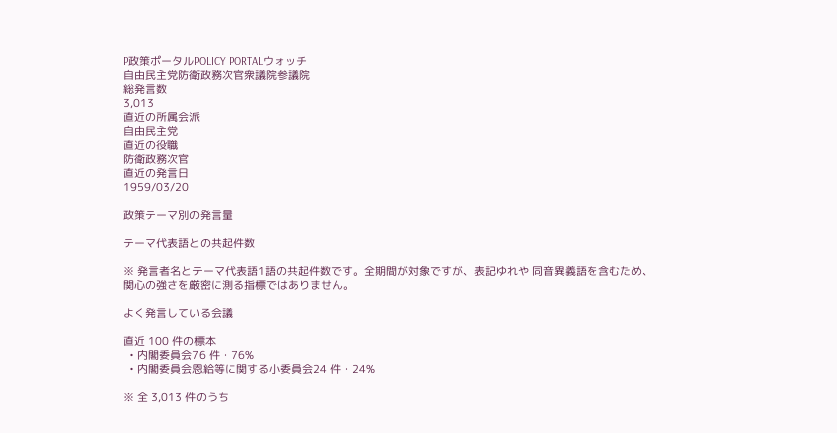P政策ポータルPOLICY PORTALウォッチ
自由民主党防衛政務次官衆議院参議院
総発言数
3,013
直近の所属会派
自由民主党
直近の役職
防衛政務次官
直近の発言日
1959/03/20

政策テーマ別の発言量

テーマ代表語との共起件数

※ 発言者名とテーマ代表語1語の共起件数です。全期間が対象ですが、表記ゆれや 同音異義語を含むため、関心の強さを厳密に測る指標ではありません。

よく発言している会議

直近 100 件の標本
  • 内閣委員会76 件・76%
  • 内閣委員会恩給等に関する小委員会24 件・24%

※ 全 3,013 件のうち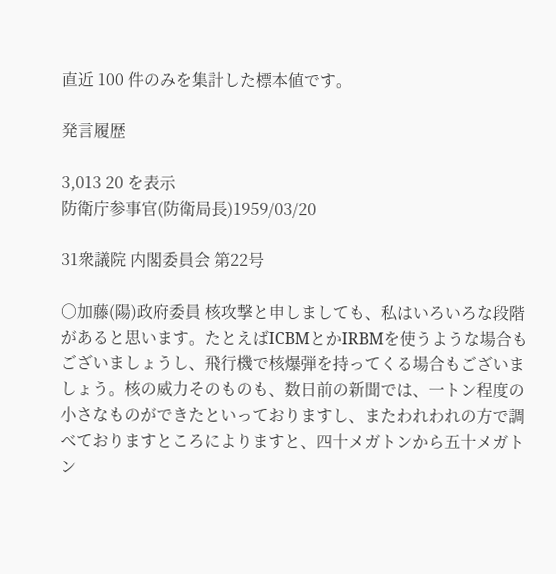直近 100 件のみを集計した標本値です。

発言履歴

3,013 20 を表示
防衛庁参事官(防衛局長)1959/03/20

31衆議院 内閣委員会 第22号

○加藤(陽)政府委員 核攻撃と申しましても、私はいろいろな段階があると思います。たとえばICBMとかIRBMを使うような場合もございましょうし、飛行機で核爆弾を持ってくる場合もございましょう。核の威力そのものも、数日前の新聞では、一トン程度の小さなものができたといっておりますし、またわれわれの方で調べておりますところによりますと、四十メガトンから五十メガトン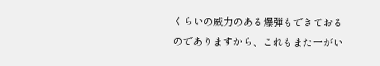くらいの威力のある爆弾もできておるのでありますから、これもまた一がい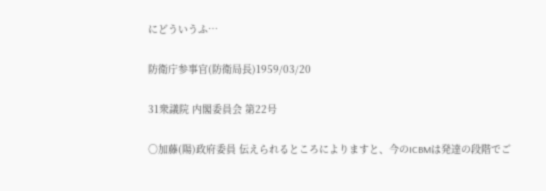にどういうふ…

防衛庁参事官(防衛局長)1959/03/20

31衆議院 内閣委員会 第22号

○加藤(陽)政府委員 伝えられるところによりますと、今のICBMは発達の段階でご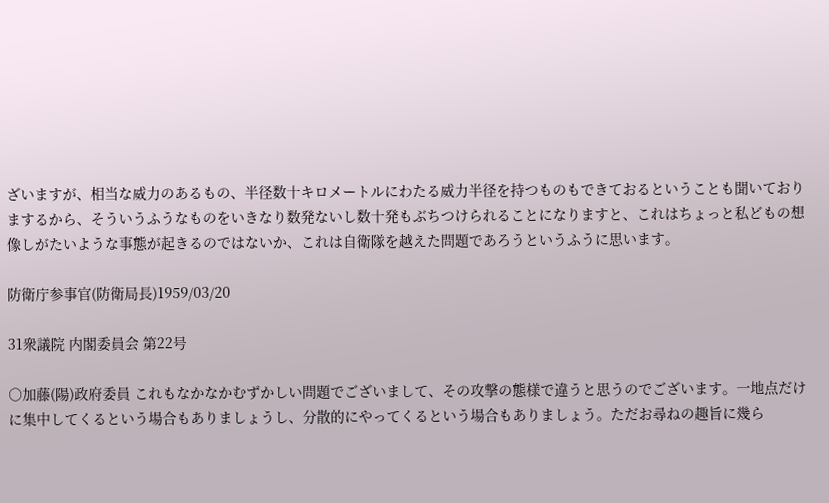ざいますが、相当な威力のあるもの、半径数十キロメートルにわたる威力半径を持つものもできておるということも聞いておりまするから、そういうふうなものをいきなり数発ないし数十発もぶちつけられることになりますと、これはちょっと私どもの想像しがたいような事態が起きるのではないか、これは自衛隊を越えた問題であろうというふうに思います。

防衛庁参事官(防衛局長)1959/03/20

31衆議院 内閣委員会 第22号

○加藤(陽)政府委員 これもなかなかむずかしい問題でございまして、その攻撃の態様で違うと思うのでございます。一地点だけに集中してくるという場合もありましょうし、分散的にやってくるという場合もありましょう。ただお尋ねの趣旨に幾ら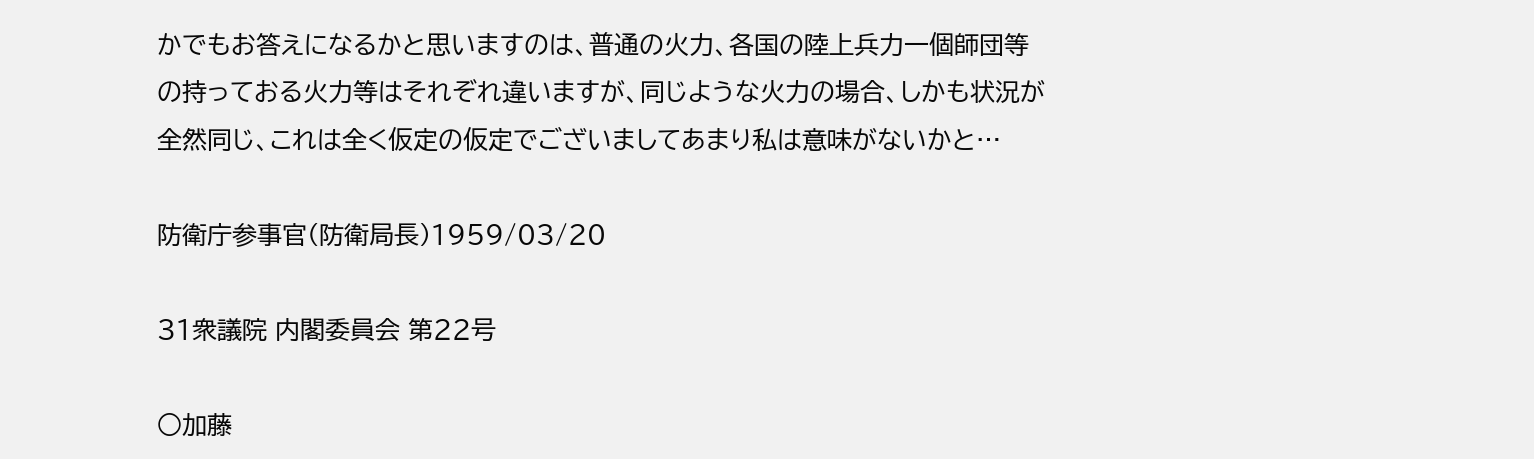かでもお答えになるかと思いますのは、普通の火力、各国の陸上兵力一個師団等の持っておる火力等はそれぞれ違いますが、同じような火力の場合、しかも状況が全然同じ、これは全く仮定の仮定でございましてあまり私は意味がないかと…

防衛庁参事官(防衛局長)1959/03/20

31衆議院 内閣委員会 第22号

○加藤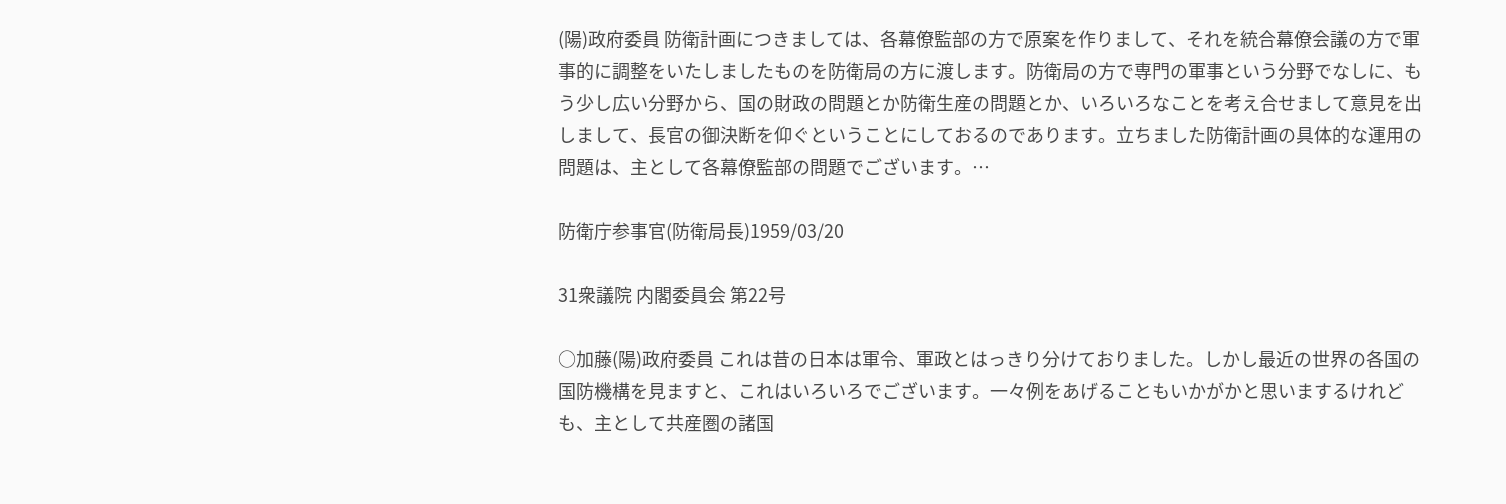(陽)政府委員 防衛計画につきましては、各幕僚監部の方で原案を作りまして、それを統合幕僚会議の方で軍事的に調整をいたしましたものを防衛局の方に渡します。防衛局の方で専門の軍事という分野でなしに、もう少し広い分野から、国の財政の問題とか防衛生産の問題とか、いろいろなことを考え合せまして意見を出しまして、長官の御決断を仰ぐということにしておるのであります。立ちました防衛計画の具体的な運用の問題は、主として各幕僚監部の問題でございます。…

防衛庁参事官(防衛局長)1959/03/20

31衆議院 内閣委員会 第22号

○加藤(陽)政府委員 これは昔の日本は軍令、軍政とはっきり分けておりました。しかし最近の世界の各国の国防機構を見ますと、これはいろいろでございます。一々例をあげることもいかがかと思いまするけれども、主として共産圏の諸国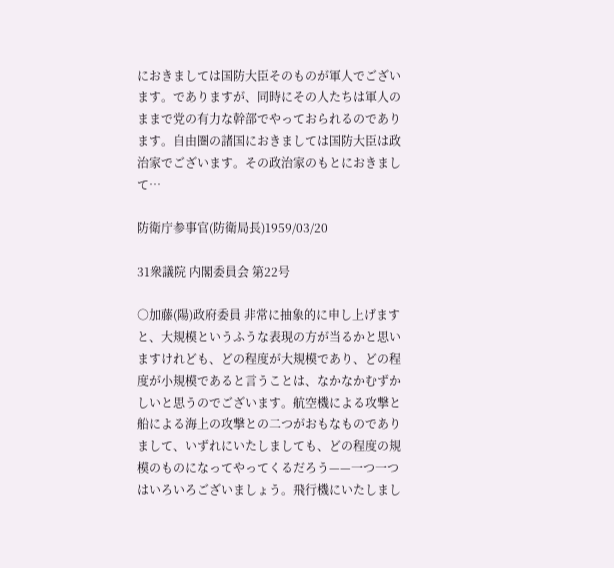におきましては国防大臣そのものが軍人でございます。でありますが、同時にその人たちは軍人のままで党の有力な幹部でやっておられるのであります。自由圏の諸国におきましては国防大臣は政治家でございます。その政治家のもとにおきまして…

防衛庁参事官(防衛局長)1959/03/20

31衆議院 内閣委員会 第22号

○加藤(陽)政府委員 非常に抽象的に申し上げますと、大規模というふうな表現の方が当るかと思いますけれども、どの程度が大規模であり、どの程度が小規模であると言うことは、なかなかむずかしいと思うのでございます。航空機による攻撃と船による海上の攻撃との二つがおもなものでありまして、いずれにいたしましても、どの程度の規模のものになってやってくるだろう——一つ一つはいろいろございましょう。飛行機にいたしまし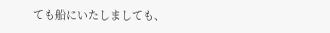ても船にいたしましても、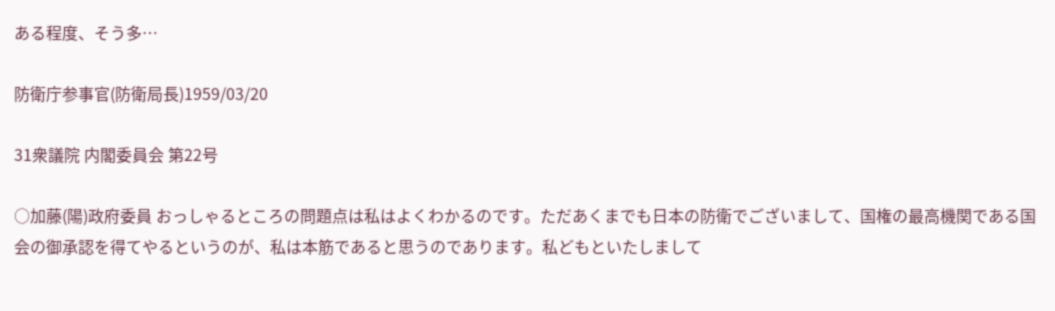ある程度、そう多…

防衛庁参事官(防衛局長)1959/03/20

31衆議院 内閣委員会 第22号

○加藤(陽)政府委員 おっしゃるところの問題点は私はよくわかるのです。ただあくまでも日本の防衛でございまして、国権の最高機関である国会の御承認を得てやるというのが、私は本筋であると思うのであります。私どもといたしまして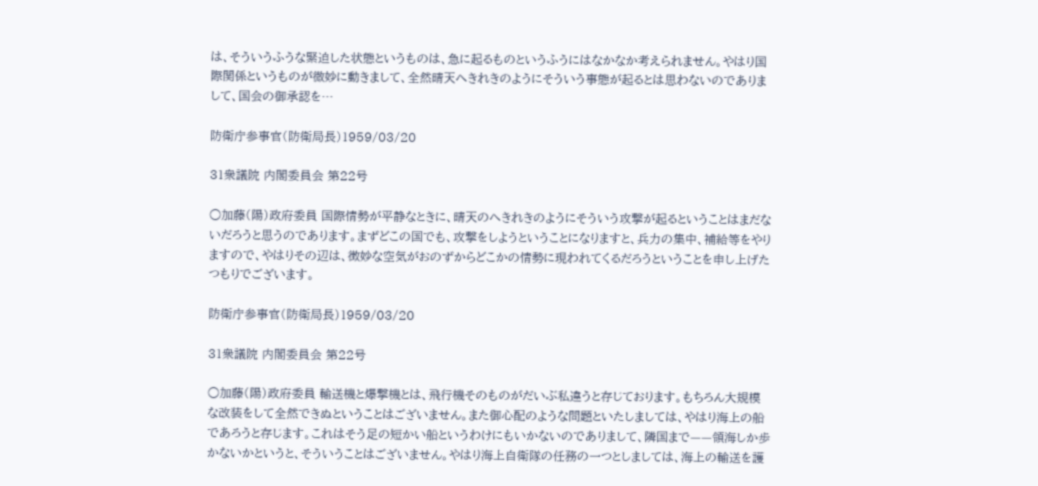は、そういうふうな緊迫した状態というものは、急に起るものというふうにはなかなか考えられません。やはり国際関係というものが微妙に動きまして、全然晴天へきれきのようにそういう事態が起るとは思わないのでありまして、国会の御承認を…

防衛庁参事官(防衛局長)1959/03/20

31衆議院 内閣委員会 第22号

○加藤(陽)政府委員 国際情勢が平静なときに、晴天のへきれきのようにそういう攻撃が起るということはまだないだろうと思うのであります。まずどこの国でも、攻撃をしようということになりますと、兵力の集中、補給等をやりますので、やはりその辺は、徴妙な空気がおのずからどこかの情勢に現われてくるだろうということを申し上げたつもりでございます。

防衛庁参事官(防衛局長)1959/03/20

31衆議院 内閣委員会 第22号

○加藤(陽)政府委員 輸送機と爆撃機とは、飛行機そのものがだいぶ私違うと存じております。もちろん大規模な改装をして全然できぬということはございません。また御心配のような問題といたしましては、やはり海上の船であろうと存じます。これはそう足の短かい船というわけにもいかないのでありまして、隣国まで——領海しか歩かないかというと、そういうことはございません。やはり海上自衛隊の任務の一つとしましては、海上の輸送を護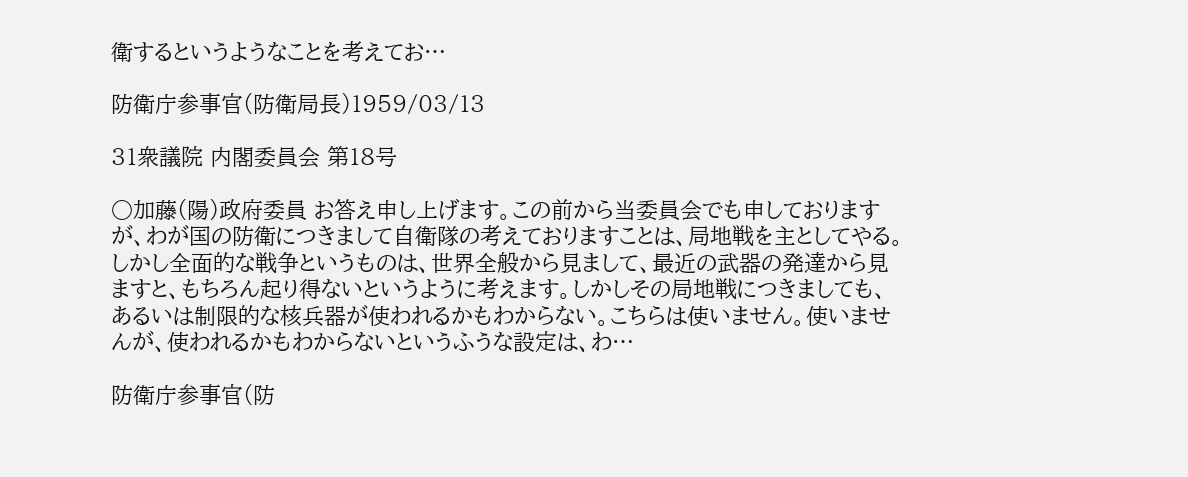衛するというようなことを考えてお…

防衛庁参事官(防衛局長)1959/03/13

31衆議院 内閣委員会 第18号

○加藤(陽)政府委員 お答え申し上げます。この前から当委員会でも申しておりますが、わが国の防衛につきまして自衛隊の考えておりますことは、局地戦を主としてやる。しかし全面的な戦争というものは、世界全般から見まして、最近の武器の発達から見ますと、もちろん起り得ないというように考えます。しかしその局地戦につきましても、あるいは制限的な核兵器が使われるかもわからない。こちらは使いません。使いませんが、使われるかもわからないというふうな設定は、わ…

防衛庁参事官(防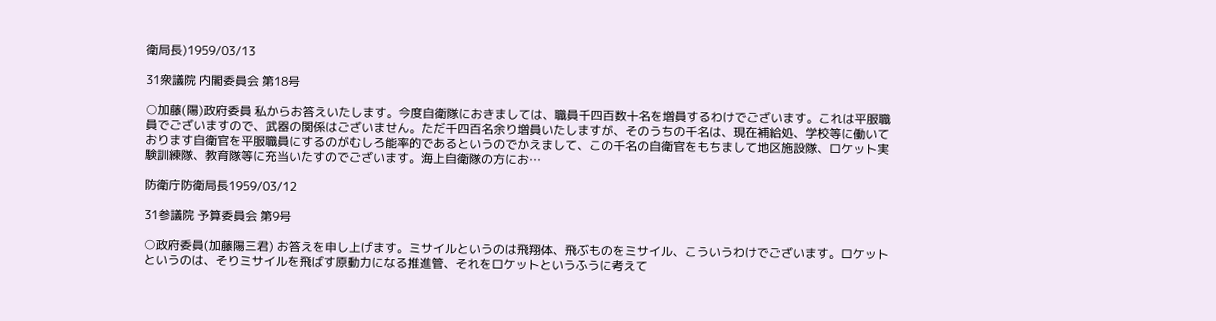衛局長)1959/03/13

31衆議院 内閣委員会 第18号

○加藤(陽)政府委員 私からお答えいたします。今度自衛隊におきましては、職員千四百数十名を増員するわけでございます。これは平服職員でございますので、武器の関係はございません。ただ千四百名余り増員いたしますが、そのうちの千名は、現在補給処、学校等に働いております自衛官を平服職員にするのがむしろ能率的であるというのでかえまして、この千名の自衛官をもちまして地区施設隊、ロケット実験訓練隊、教育隊等に充当いたすのでございます。海上自衛隊の方にお…

防衛庁防衛局長1959/03/12

31参議院 予算委員会 第9号

○政府委員(加藤陽三君) お答えを申し上げます。ミサイルというのは飛翔体、飛ぶものをミサイル、こういうわけでございます。ロケットというのは、そりミサイルを飛ばす原動力になる推進管、それをロケットというふうに考えて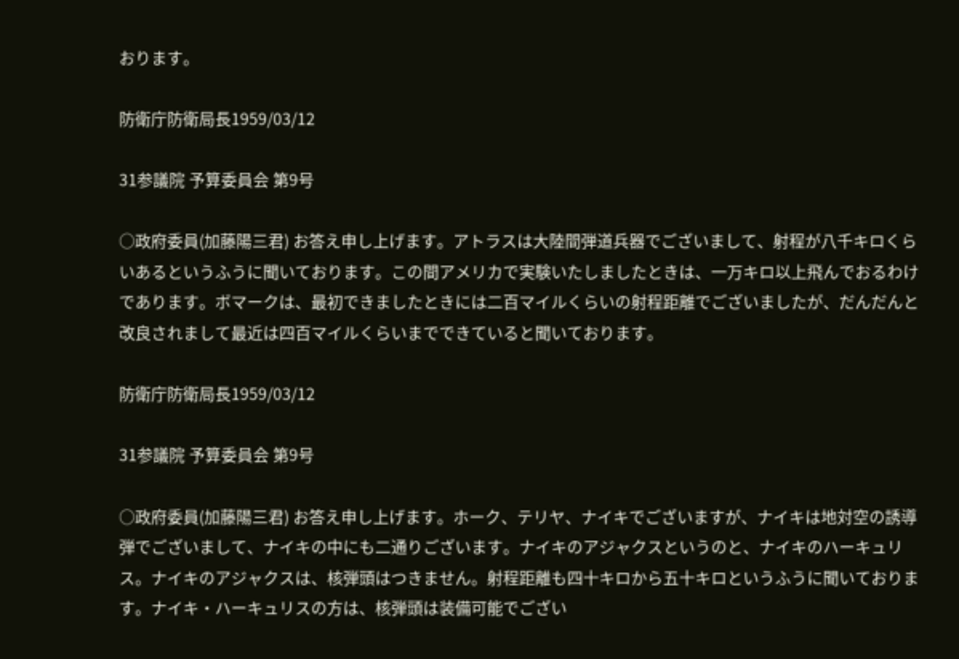おります。

防衛庁防衛局長1959/03/12

31参議院 予算委員会 第9号

○政府委員(加藤陽三君) お答え申し上げます。アトラスは大陸間弾道兵器でございまして、射程が八千キロくらいあるというふうに聞いております。この間アメリカで実験いたしましたときは、一万キロ以上飛んでおるわけであります。ボマークは、最初できましたときには二百マイルくらいの射程距離でございましたが、だんだんと改良されまして最近は四百マイルくらいまでできていると聞いております。

防衛庁防衛局長1959/03/12

31参議院 予算委員会 第9号

○政府委員(加藤陽三君) お答え申し上げます。ホーク、テリヤ、ナイキでございますが、ナイキは地対空の誘導弾でございまして、ナイキの中にも二通りございます。ナイキのアジャクスというのと、ナイキのハーキュリス。ナイキのアジャクスは、核弾頭はつきません。射程距離も四十キロから五十キロというふうに聞いております。ナイキ・ハーキュリスの方は、核弾頭は装備可能でござい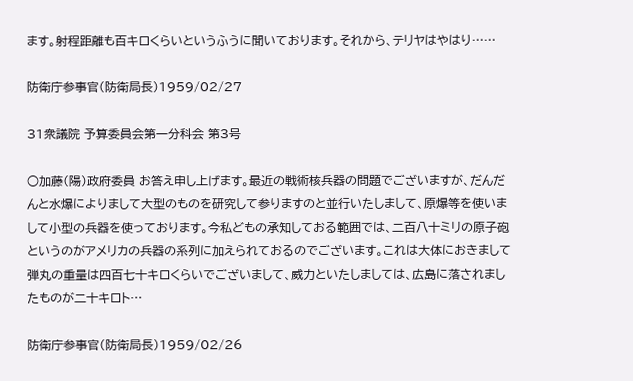ます。射程距離も百キロくらいというふうに聞いております。それから、テリヤはやはり……

防衛庁参事官(防衛局長)1959/02/27

31衆議院 予算委員会第一分科会 第3号

○加藤(陽)政府委員 お答え申し上げます。最近の戦術核兵器の問題でございますが、だんだんと水爆によりまして大型のものを研究して参りますのと並行いたしまして、原爆等を使いまして小型の兵器を使っております。今私どもの承知しておる範囲では、二百八十ミリの原子砲というのがアメリカの兵器の系列に加えられておるのでございます。これは大体におきまして弾丸の重量は四百七十キロくらいでございまして、威力といたしましては、広島に落されましたものが二十キロト…

防衛庁参事官(防衛局長)1959/02/26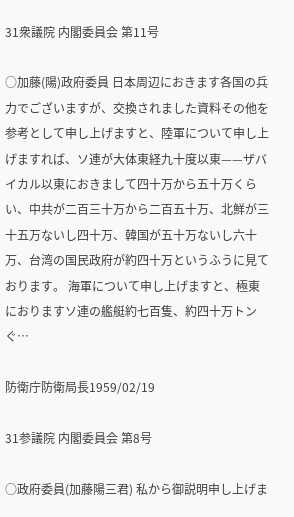31衆議院 内閣委員会 第11号

○加藤(陽)政府委員 日本周辺におきます各国の兵力でございますが、交換されました資料その他を参考として申し上げますと、陸軍について申し上げますれば、ソ連が大体東経九十度以東——ザバイカル以東におきまして四十万から五十万くらい、中共が二百三十万から二百五十万、北鮮が三十五万ないし四十万、韓国が五十万ないし六十万、台湾の国民政府が約四十万というふうに見ております。 海軍について申し上げますと、極東におりますソ連の艦艇約七百隻、約四十万トンぐ…

防衛庁防衛局長1959/02/19

31参議院 内閣委員会 第8号

○政府委員(加藤陽三君) 私から御説明申し上げま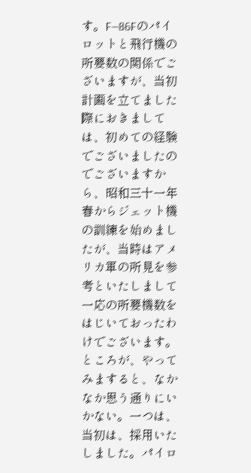す。F—86Fのパイロットと飛行機の所要数の関係でございますが、当初計画を立てました際におきましては、初めての経験でございましたのでございますから、昭和三十一年春からジェット機の訓練を始めましたが、当時はアメリカ軍の所見を参考といたしまして一応の所要機数をはじいておったわけでございます。ところが、やってみますると、なかなか思う通りにいかない。一つは、当初は、採用いたしました。パイロ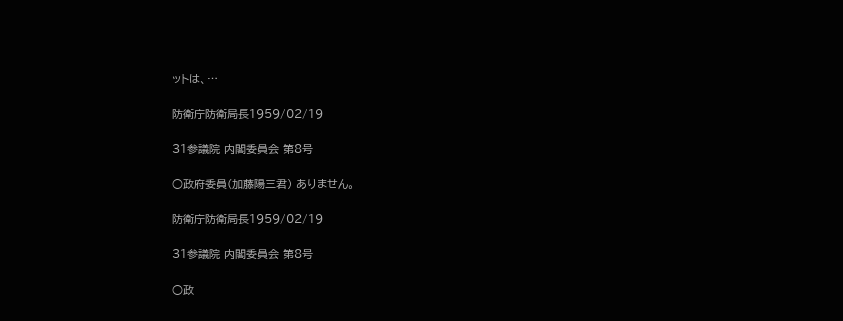ットは、…

防衛庁防衛局長1959/02/19

31参議院 内閣委員会 第8号

○政府委員(加藤陽三君) ありません。

防衛庁防衛局長1959/02/19

31参議院 内閣委員会 第8号

○政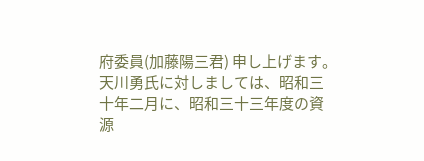府委員(加藤陽三君) 申し上げます。天川勇氏に対しましては、昭和三十年二月に、昭和三十三年度の資源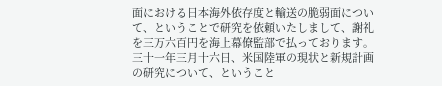面における日本海外依存度と輸送の脆弱面について、ということで研究を依頼いたしまして、謝礼を三万六百円を海上幕僚監部で払っております。三十一年三月十六日、米国陸軍の現状と新規計画の研究について、ということ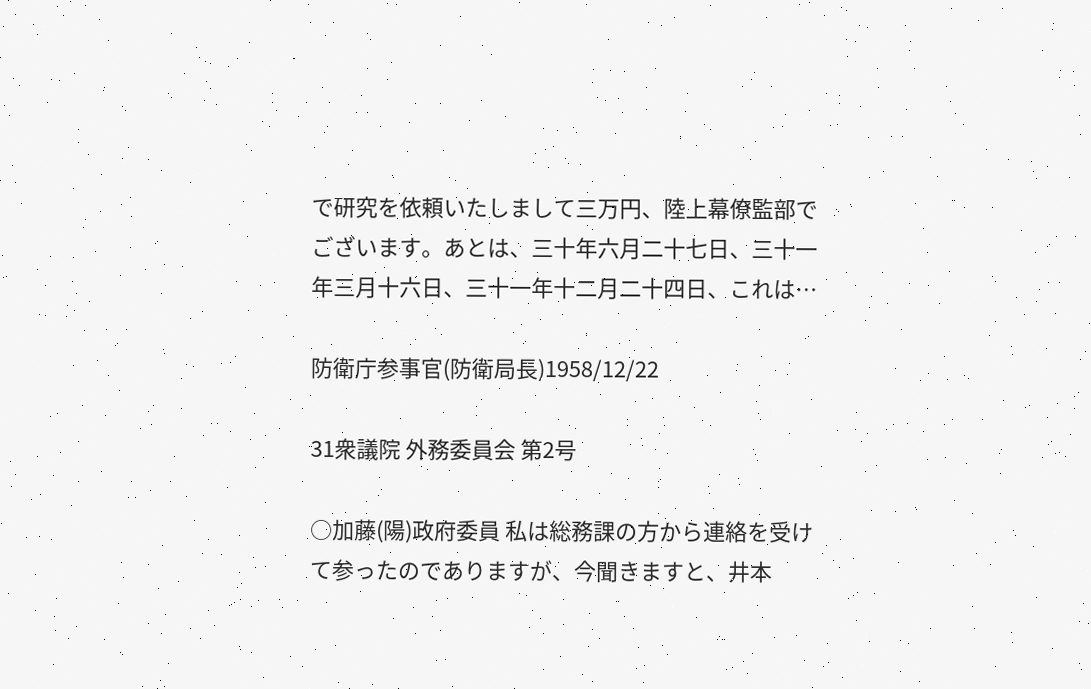で研究を依頼いたしまして三万円、陸上幕僚監部でございます。あとは、三十年六月二十七日、三十一年三月十六日、三十一年十二月二十四日、これは…

防衛庁参事官(防衛局長)1958/12/22

31衆議院 外務委員会 第2号

○加藤(陽)政府委員 私は総務課の方から連絡を受けて参ったのでありますが、今聞きますと、井本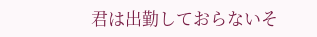君は出勤しておらないそ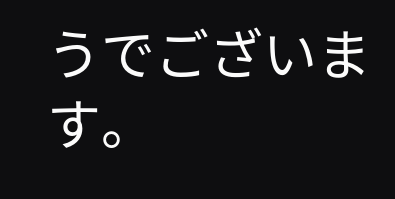うでございます。